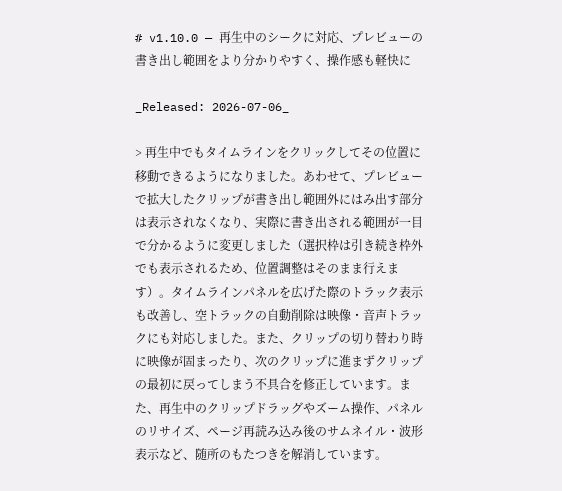# v1.10.0 — 再生中のシークに対応、プレビューの書き出し範囲をより分かりやすく、操作感も軽快に

_Released: 2026-07-06_

> 再生中でもタイムラインをクリックしてその位置に移動できるようになりました。あわせて、プレビューで拡大したクリップが書き出し範囲外にはみ出す部分は表示されなくなり、実際に書き出される範囲が一目で分かるように変更しました（選択枠は引き続き枠外でも表示されるため、位置調整はそのまま行えます）。タイムラインパネルを広げた際のトラック表示も改善し、空トラックの自動削除は映像・音声トラックにも対応しました。また、クリップの切り替わり時に映像が固まったり、次のクリップに進まずクリップの最初に戻ってしまう不具合を修正しています。また、再生中のクリップドラッグやズーム操作、パネルのリサイズ、ページ再読み込み後のサムネイル・波形表示など、随所のもたつきを解消しています。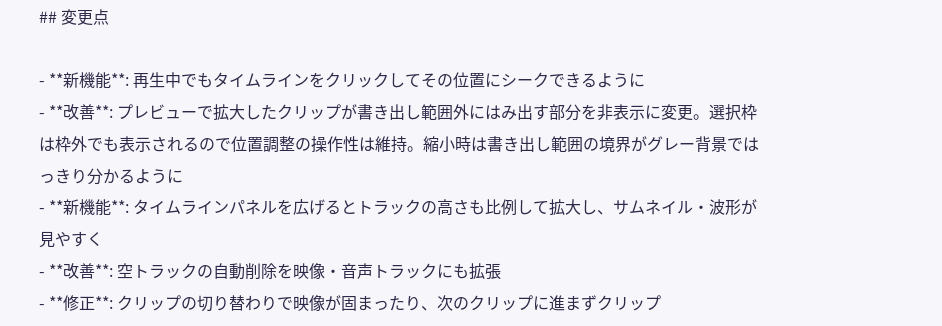## 変更点

- **新機能**: 再生中でもタイムラインをクリックしてその位置にシークできるように
- **改善**: プレビューで拡大したクリップが書き出し範囲外にはみ出す部分を非表示に変更。選択枠は枠外でも表示されるので位置調整の操作性は維持。縮小時は書き出し範囲の境界がグレー背景ではっきり分かるように
- **新機能**: タイムラインパネルを広げるとトラックの高さも比例して拡大し、サムネイル・波形が見やすく
- **改善**: 空トラックの自動削除を映像・音声トラックにも拡張
- **修正**: クリップの切り替わりで映像が固まったり、次のクリップに進まずクリップ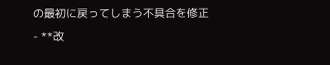の最初に戻ってしまう不具合を修正
- **改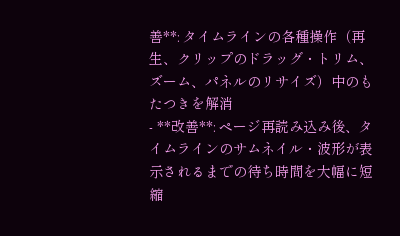善**: タイムラインの各種操作（再生、クリップのドラッグ・トリム、ズーム、パネルのリサイズ）中のもたつきを解消
- **改善**: ページ再読み込み後、タイムラインのサムネイル・波形が表示されるまでの待ち時間を大幅に短縮